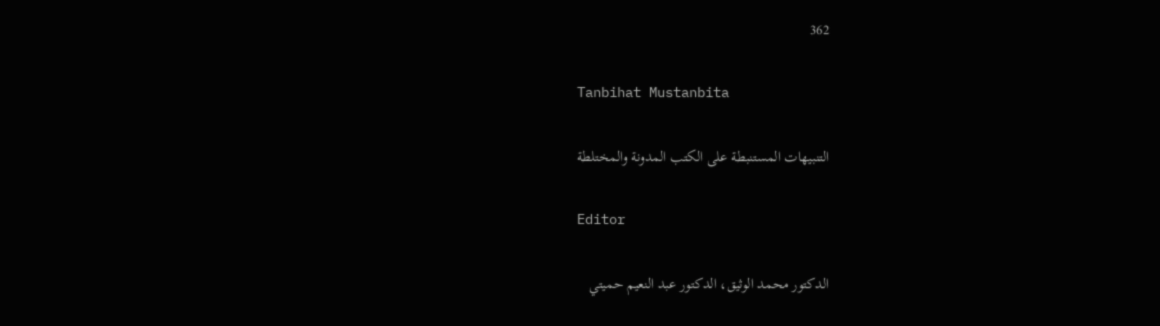362

Tanbihat Mustanbita

التنبيهات المستنبطة على الكتب المدونة والمختلطة

Editor

الدكتور محمد الوثيق، الدكتور عبد النعيم حميتي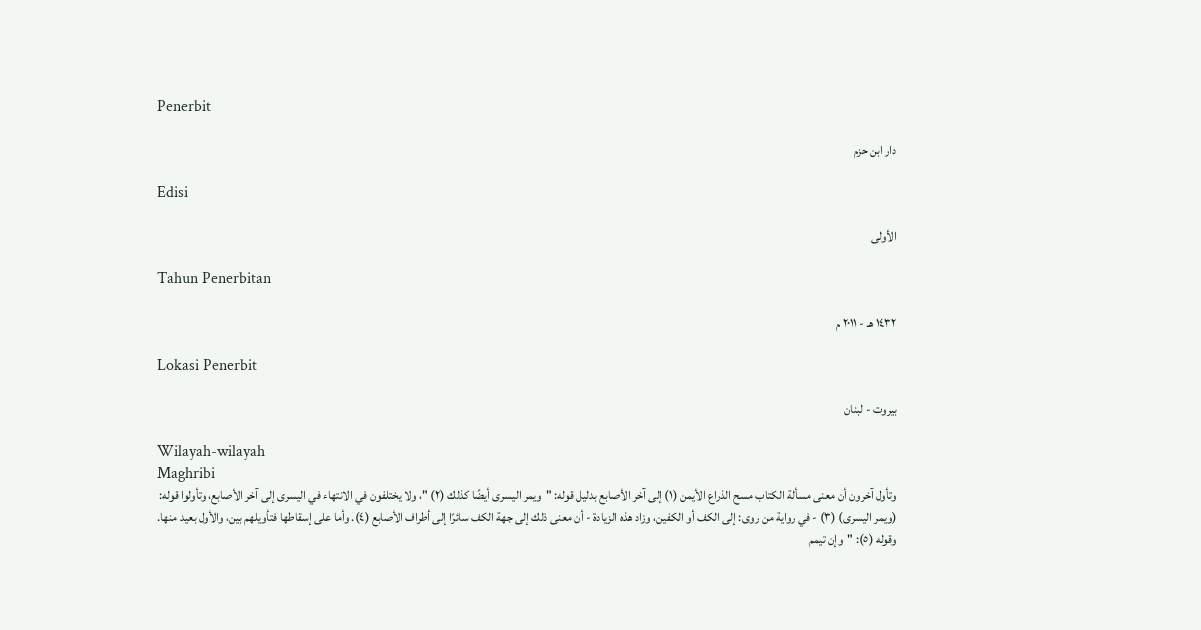Penerbit

دار ابن حزم

Edisi

الأولى

Tahun Penerbitan

١٤٣٢ هـ - ٢٠١١ م

Lokasi Penerbit

بيروت - لبنان

Wilayah-wilayah
Maghribi
وتأول آخرون أن معنى مسألة الكتاب مسح الذراع الأيمن (١) إلى آخر الأصابع بدليل قوله: "ويمر اليسرى أيضًا كذلك (٢) "، ولا يختلفون في الانتهاء في اليسرى إلى آخر الأصابع، وتأولوا قوله: (ويمر اليسرى) (٣) - في رواية من روى: إلى الكف أو الكفين، وزاد هذه الزيادة - أن معنى ذلك إلى جهة الكف سائرًا إلى أطراف الأصابع (٤). وأما على إسقاطها فتأويلهم بين، والأول بعيد منها.
وقوله (٥): "وإن تيمم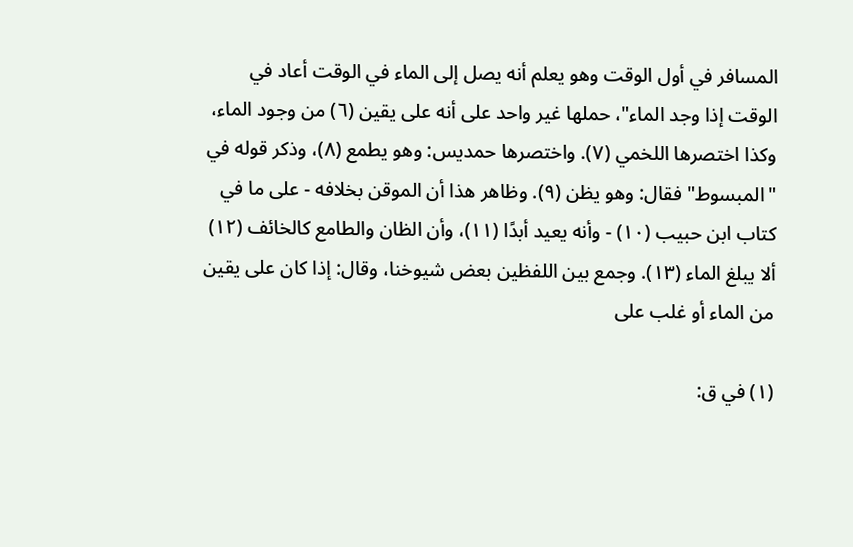المسافر في أول الوقت وهو يعلم أنه يصل إلى الماء في الوقت أعاد في الوقت إذا وجد الماء"، حملها غير واحد على أنه على يقين (٦) من وجود الماء، وكذا اختصرها اللخمي (٧). واختصرها حمديس: وهو يطمع (٨)، وذكر قوله في "المبسوط" فقال: وهو يظن (٩). وظاهر هذا أن الموقن بخلافه - على ما في كتاب ابن حبيب (١٠) - وأنه يعيد أبدًا (١١)، وأن الظان والطامع كالخائف (١٢) ألا يبلغ الماء (١٣). وجمع بين اللفظين بعض شيوخنا، وقال: إذا كان على يقين من الماء أو غلب على

(١) في ق: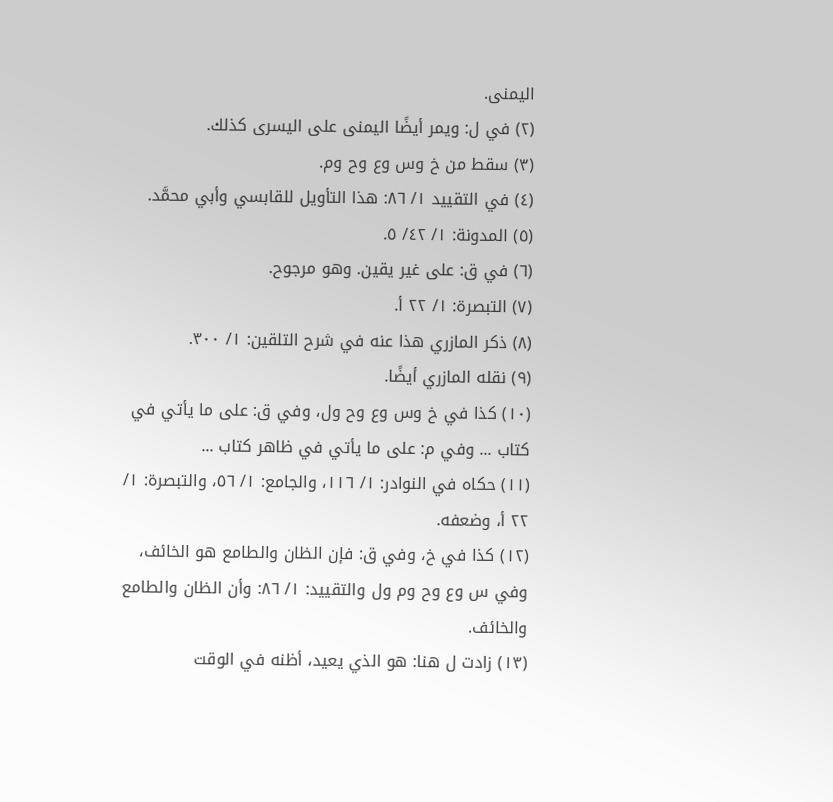اليمنى.
(٢) في ل: ويمر أيضًا اليمنى على اليسرى كذلك.
(٣) سقط من خ وس وع وح وم.
(٤) في التقييد ١/ ٨٦: هذا التأويل للقابسي وأبي محمَّد.
(٥) المدونة: ١/ ٤٢/ ٥.
(٦) في ق: على غير يقين. وهو مرجوح.
(٧) التبصرة: ١/ ٢٢ أ.
(٨) ذكر المازري هذا عنه في شرح التلقين: ١/ ٣٠٠.
(٩) نقله المازري أيضًا.
(١٠) كذا في خ وس وع وح ول، وفي ق: على ما يأتي في كتاب ... وفي م: على ما يأتي في ظاهر كتاب ...
(١١) حكاه في النوادر: ١/ ١١٦، والجامع: ١/ ٥٦، والتبصرة: ١/ ٢٢ أ، وضعفه.
(١٢) كذا في خ، وفي ق: فإن الظان والطامع هو الخائف، وفي س وع وح وم ول والتقييد: ١/ ٨٦: وأن الظان والطامع والخائف.
(١٣) زادت ل هنا: هو الذي يعيد، أظنه في الوقت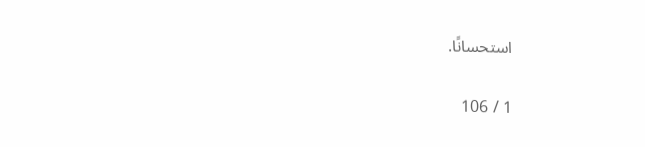استحسانًا.

1 / 106